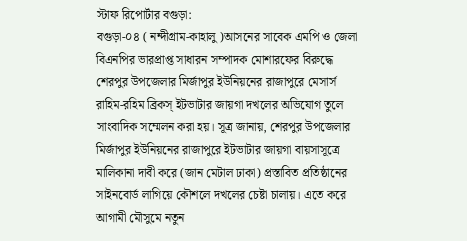স্টাফ রিপোর্টার বগুড়া:
বগুড়া-০৪ ( নন্দীগ্রাম-কাহালু )আসনের সাবেক এমপি ও জেলা বিএনপির ভারপ্রাপ্ত সাধারন সম্পাদক মোশারফের বিরুদ্ধে শেরপুর উপজেলার মির্জাপুর ইউনিয়নের রাজাপুরে মেসার্স রাহিম-রহিম ব্রিকস্ ইটভাটার জায়গা দখলের অভিযোগ তুলে সাংবাদিক সম্মেলন করা হয়। সূত্র জানায়, শেরপুর উপজেলার মির্জাপুর ইউনিয়নের রাজাপুরে ইটভাটার জায়গা বায়সাসূত্রে মালিকানা দাবী করে (জান মেটাল ঢাকা) প্রস্তাবিত প্রতিষ্ঠানের সাইনবোর্ড লাগিয়ে কৌশলে দখলের চেষ্টা চালায়। এতে করে আগামী মৌসুমে নতুন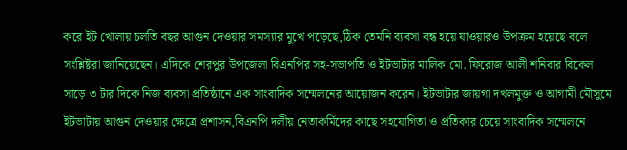করে ইট খোলায় চলতি বছর আগুন দেওয়ার সমস্যার মুখে পড়েছে,ঠিক তেমনি ব্যবসা বন্ধ হয়ে যাওয়ারও উপক্রম হয়েছে বলে সংশ্লিষ্টরা জানিয়েছেন। এদিকে শেরপুর উপজেলা বিএনপির সহ-সভাপতি ও ইটভাটার মালিক মো. ফিরোজ আলী শনিবার বিকেল সাড়ে ৩ টার দিকে নিজ ব্যবসা প্রতিষ্ঠানে এক সাংবাদিক সম্মেলনের আয়োজন করেন। ইটভাটার জায়গা দখলমুক্ত ও আগামী মৌসুমে ইটভাটায় আগুন দেওয়ার ক্ষেত্রে প্রশাসন,বিএনপি দলীয় নেতাকর্মিদের কাছে সহযোগিতা ও প্রতিকার চেয়ে সাংবাদিক সম্মেলনে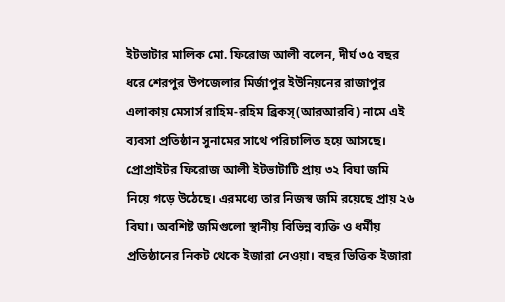ইটভাটার মালিক মো. ফিরোজ আলী বলেন, দীর্ঘ ৩৫ বছর ধরে শেরপুর উপজেলার মির্জাপুর ইউনিয়নের রাজাপুর এলাকায় মেসার্স রাহিম-রহিম ব্রিকস্(আরআরবি) নামে এই ব্যবসা প্রতিষ্ঠান সুনামের সাথে পরিচালিত হয়ে আসছে। প্রোপ্রাইটর ফিরোজ আলী ইটভাটাটি প্রায় ৩২ বিঘা জমি নিয়ে গড়ে উঠেছে। এরমধ্যে তার নিজস্ব জমি রয়েছে প্রায় ২৬ বিঘা। অবশিষ্ট জমিগুলো স্থানীয় বিভিন্ন ব্যক্তি ও ধর্মীয় প্রতিষ্ঠানের নিকট থেকে ইজারা নেওয়া। বছর ভিত্তিক ইজারা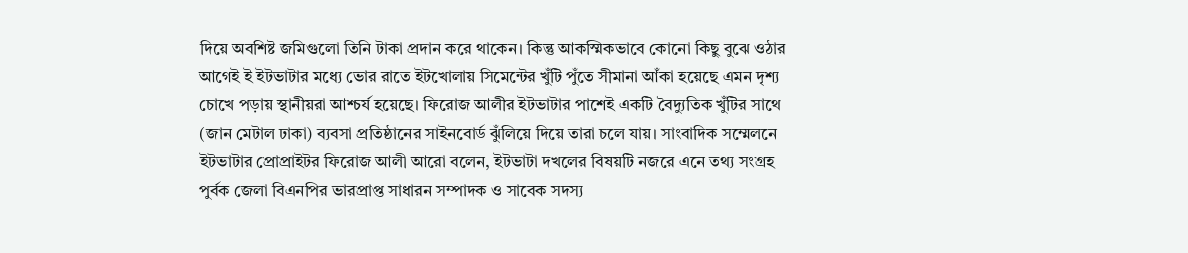দিয়ে অবশিষ্ট জমিগুলো তিনি টাকা প্রদান করে থাকেন। কিন্তু আকস্মিকভাবে কোনো কিছু বুঝে ওঠার আগেই ই ইটভাটার মধ্যে ভোর রাতে ইটখোলায় সিমেন্টের খুঁটি পুঁতে সীমানা আঁকা হয়েছে এমন দৃশ্য চোখে পড়ায় স্থানীয়রা আশ্চর্য হয়েছে। ফিরোজ আলীর ইটভাটার পাশেই একটি বৈদ্যুতিক খুঁটির সাথে (জান মেটাল ঢাকা) ব্যবসা প্রতিষ্ঠানের সাইনবোর্ড ঝুঁলিয়ে দিয়ে তারা চলে যায়। সাংবাদিক সম্মেলনে ইটভাটার প্রোপ্রাইটর ফিরোজ আলী আরো বলেন, ইটভাটা দখলের বিষয়টি নজরে এনে তথ্য সংগ্রহ পুর্বক জেলা বিএনপির ভারপ্রাপ্ত সাধারন সম্পাদক ও সাবেক সদস্য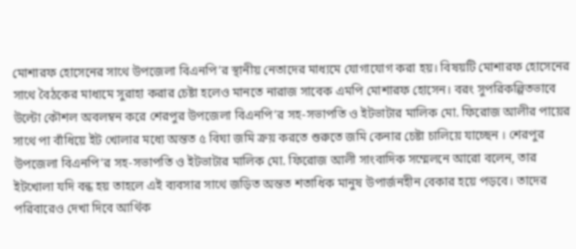মোশারফ হোসেনের সাথে উপজেলা বিএনপি’র স্থানীয় নেতাদের মাধ্যমে যোগাযোগ করা হয়। বিষয়টি মোশারফ হোসেনের সাথে বৈঠকের মাধ্যমে সুরাহা করার চেষ্টা হলেও মানতে নারাজ সাবেক এমপি মোশারফ হোসেন। বরং সুপরিকল্পিতভাবে উল্টো কৌশল অবলম্বন করে শেরপুর উপজেলা বিএনপি’র সহ-সভাপতি ও ইটভাটার মালিক মো. ফিরোজ আলীর পায়ের সাথে পা বাঁধিয়ে ইট খোলার মধ্যে অন্তত ৫ বিঘা জমি ক্রয় করতে শুরুতে জমি কেনার চেষ্টা চালিয়ে যাচ্ছেন । শেরপুর উপজেলা বিএনপি’র সহ-সভাপতি ও ইটভাটার মালিক মো. ফিরোজ আলী সাংবাদিক সম্মেলনে আরো বলেন, তার ইটখোলা যদি বন্ধ হয় তাহলে এই ব্যবসার সাথে জড়িত অন্তত শতাধিক মানুষ উপার্জনহীন বেকার হয়ে পড়বে। তাদের পরিবারেও দেখা দিবে আর্থিক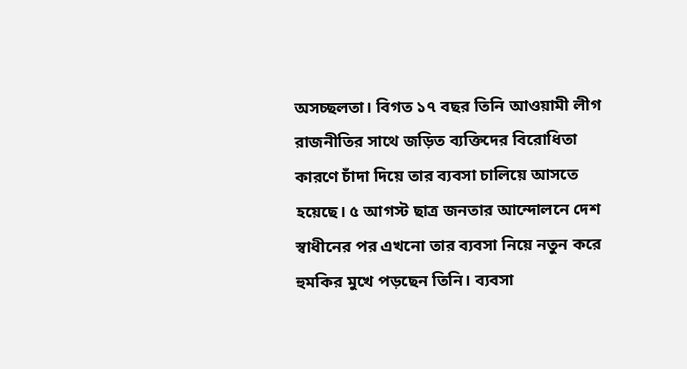অসচ্ছলতা। বিগত ১৭ বছর তিনি আওয়ামী লীগ রাজনীতির সাথে জড়িত ব্যক্তিদের বিরোধিতা কারণে চাঁদা দিয়ে তার ব্যবসা চালিয়ে আসতে হয়েছে। ৫ আগস্ট ছাত্র জনতার আন্দোলনে দেশ স্বাধীনের পর এখনো তার ব্যবসা নিয়ে নতুন করে হুমকির মুখে পড়ছেন তিনি। ব্যবসা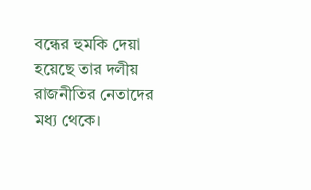বন্ধের হুমকি দেয়া হয়েছে তার দলীয় রাজনীতির নেতাদের মধ্য থেকে।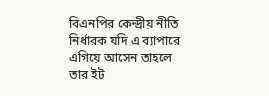বিএনপির কেন্দ্রীয় নীতি নির্ধারক যদি এ ব্যাপারে এগিয়ে আসেন তাহলে তার ইট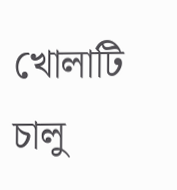খোলাটি চালু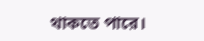থাকতে পারে।